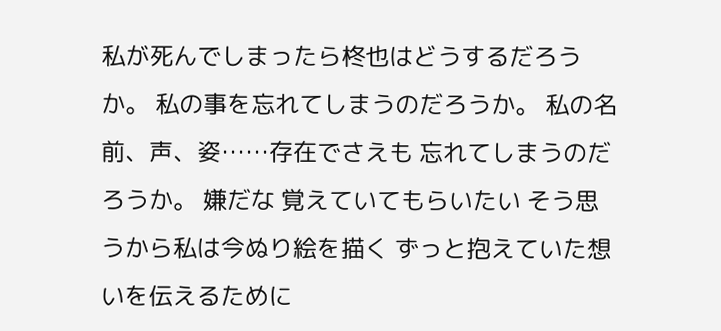私が死んでしまったら柊也はどうするだろうか。 私の事を忘れてしまうのだろうか。 私の名前、声、姿……存在でさえも 忘れてしまうのだろうか。 嫌だな 覚えていてもらいたい そう思うから私は今ぬり絵を描く ずっと抱えていた想いを伝えるために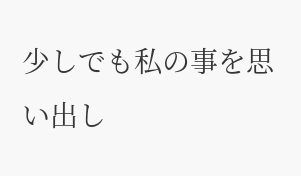少しでも私の事を思い出し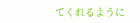てくれるように